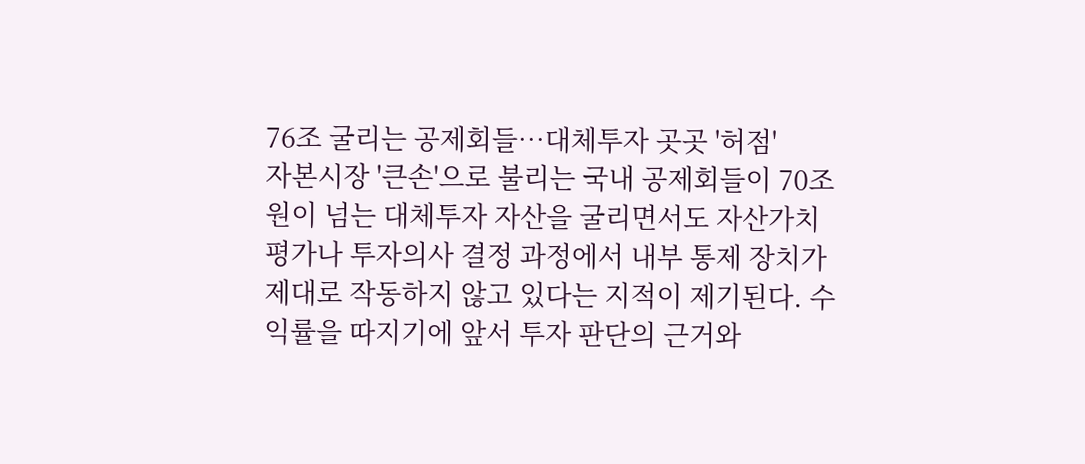76조 굴리는 공제회들…대체투자 곳곳 '허점'
자본시장 '큰손'으로 불리는 국내 공제회들이 70조원이 넘는 대체투자 자산을 굴리면서도 자산가치 평가나 투자의사 결정 과정에서 내부 통제 장치가 제대로 작동하지 않고 있다는 지적이 제기된다. 수익률을 따지기에 앞서 투자 판단의 근거와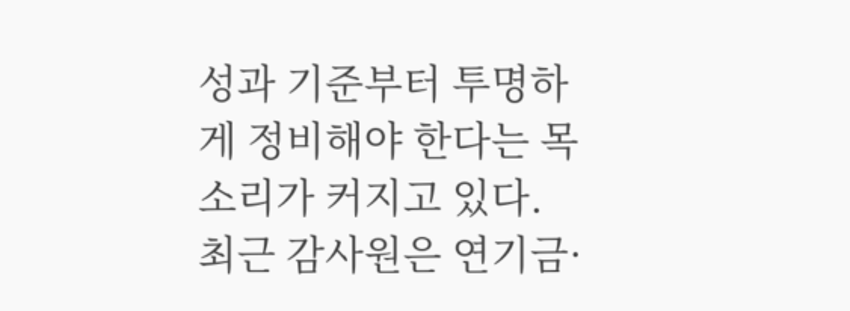성과 기준부터 투명하게 정비해야 한다는 목소리가 커지고 있다. 최근 감사원은 연기금·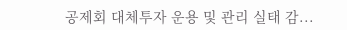공제회 대체투자 운용 및 관리 실태 감...